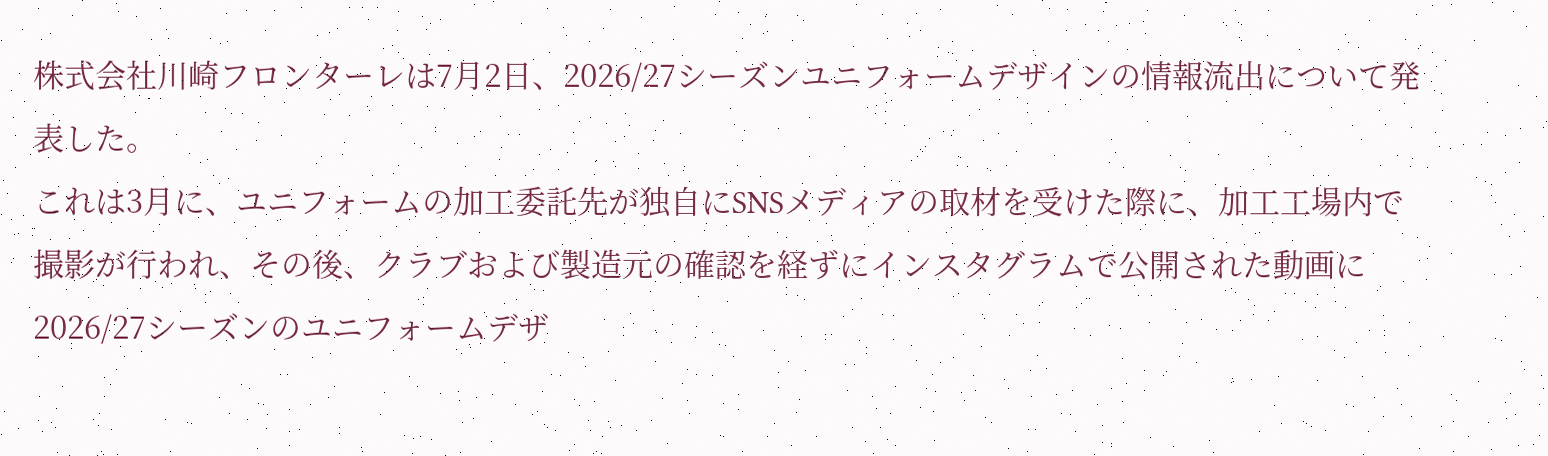株式会社川崎フロンターレは7月2日、2026/27シーズンユニフォームデザインの情報流出について発表した。
これは3月に、ユニフォームの加工委託先が独自にSNSメディアの取材を受けた際に、加工工場内で撮影が行われ、その後、クラブおよび製造元の確認を経ずにインスタグラムで公開された動画に2026/27シーズンのユニフォームデザ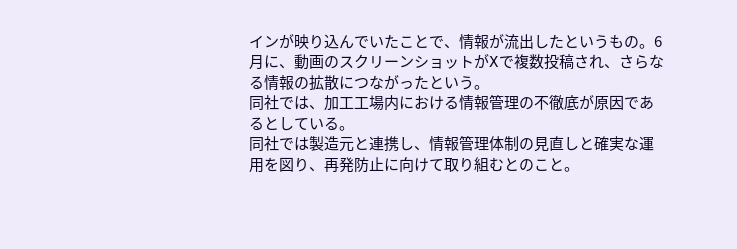インが映り込んでいたことで、情報が流出したというもの。6月に、動画のスクリーンショットがXで複数投稿され、さらなる情報の拡散につながったという。
同社では、加工工場内における情報管理の不徹底が原因であるとしている。
同社では製造元と連携し、情報管理体制の見直しと確実な運用を図り、再発防止に向けて取り組むとのこと。